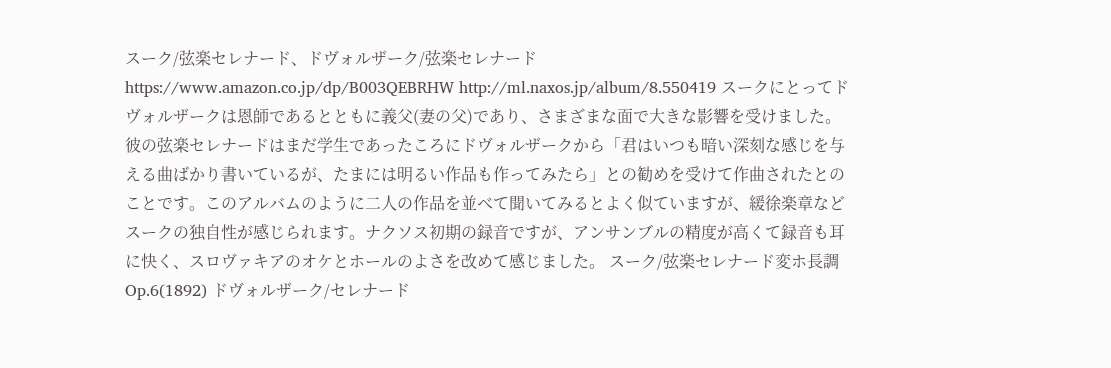スーク/弦楽セレナード、ドヴォルザーク/弦楽セレナード https://www.amazon.co.jp/dp/B003QEBRHW http://ml.naxos.jp/album/8.550419 スークにとってドヴォルザークは恩師であるとともに義父(妻の父)であり、さまざまな面で大きな影響を受けました。彼の弦楽セレナードはまだ学生であったころにドヴォルザークから「君はいつも暗い深刻な感じを与える曲ばかり書いているが、たまには明るい作品も作ってみたら」との勧めを受けて作曲されたとのことです。このアルバムのように二人の作品を並べて聞いてみるとよく似ていますが、緩徐楽章などスークの独自性が感じられます。ナクソス初期の録音ですが、アンサンブルの精度が高くて録音も耳に快く、スロヴァキアのオケとホールのよさを改めて感じました。 スーク/弦楽セレナード変ホ長調Op.6(1892) ドヴォルザーク/セレナード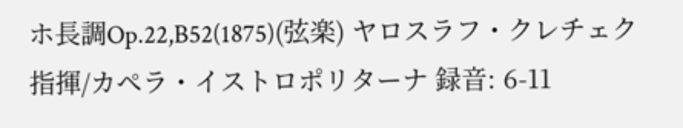ホ長調Op.22,B52(1875)(弦楽) ヤロスラフ・クレチェク指揮/カペラ・イストロポリターナ 録音: 6-11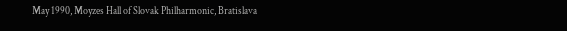May 1990, Moyzes Hall of Slovak Philharmonic, Bratislava